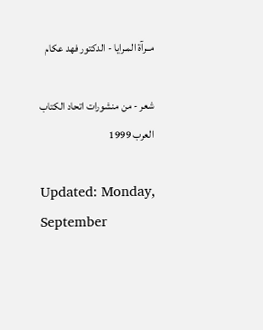مــرآة المـرايا - الدكتور فهد عكام

شعر - من منشورات اتحاد الكتاب العرب 1999

Updated: Monday, September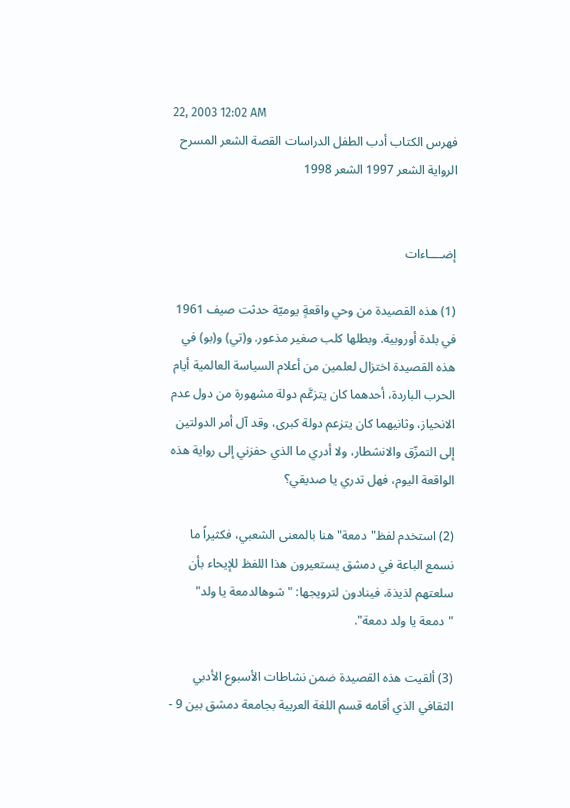22, 2003 12:02 AM
فهرس الكتاب أدب الطفل الدراسات القصة الشعر المسرح الرواية الشعر 1997 الشعر 1998


إضــــاءات

(1) هذه القصيدة من وحي واقعةٍ يوميّة حدثت صيف 1961 في بلدة أوروبية. وبطلها كلب صغير مذعور. و(تي) و(بو) في هذه القصيدة اختزال لعلمين من أعلام السياسة العالمية أيام الحرب الباردة، أحدهما كان يتزعَّم دولة مشهورة من دول عدم الانحياز، وثانيهما كان يتزعم دولة كبرى، وقد آل أمر الدولتين إلى التمزّق والانشطار، ولا أدري ما الذي حفزني إلى رواية هذه الواقعة اليوم، فهل تدري يا صديقي؟

(2) استخدم لفظ"دمعة" هنا بالمعنى الشعبي، فكثيراً ما نسمع الباعة في دمشق يستعيرون هذا اللفظ للإيحاء بأن سلعتهم لذيذة، فينادون لترويجها: "شوهالدمعة يا ولد" "دمعة يا ولد دمعة".

(3) ألقيت هذه القصيدة ضمن نشاطات الأسبوع الأدبي الثقافي الذي أقامه قسم اللغة العربية بجامعة دمشق بين 9 -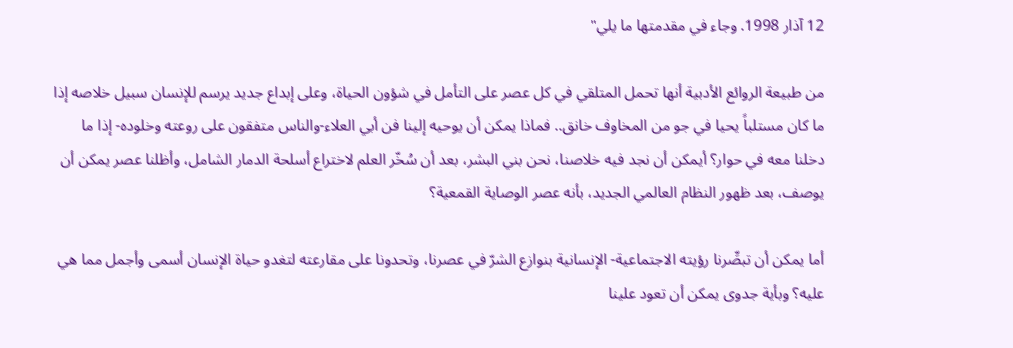12 آذار 1998. وجاء في مقدمتها ما يلي"

من طبيعة الروائع الأدبية أنها تحمل المتلقي في كل عصر على التأمل في شؤون الحياة، وعلى إبداع جديد يرسم للإنسان سبيل خلاصه إذا ما كان مستلباً يحيا في جو من المخاوف خانق.. فماذا يمكن أن يوحيه إلينا فن أبي العلاء-والناس متفقون على روعته وخلوده- إذا ما دخلنا معه في حوار؟ أيمكن أن نجد فيه خلاصنا، نحن بني البشر، بعد أن سُخّر العلم لاختراع أسلحة الدمار الشامل، وأظلنا عصر يمكن أن يوصف، بعد ظهور النظام العالمي الجديد، بأنه عصر الوصاية القمعية؟

أما يمكن أن تبصِّرنا رؤيته الاجتماعية- الإنسانية بنوازع الشرّ في عصرنا، وتحدونا على مقارعته لتغدو حياة الإنسان أسمى وأجمل مما هي عليه؟ وبأية جدوى يمكن أن تعود علينا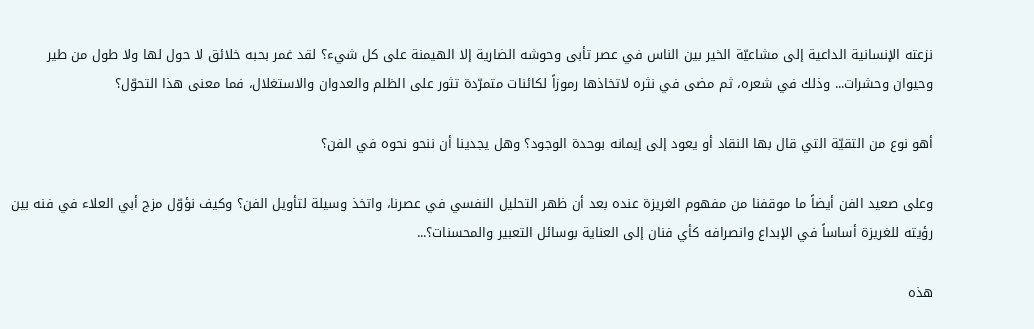نزعته الإنسانية الداعية إلى مشاعيّة الخير بين الناس في عصر تأبى وحوشه الضارية إلا الهيمنة على كل شيء؟ لقد غمر بحبه خلائق لا حول لها ولا طول من طير وحيوان وحشرات... وذلك في شعره، ثم مضى في نثره لاتخاذها رموزاً لكائنات متمرّدة تثور على الظلم والعدوان والاستغلال، فما معنى هذا التحوّل؟

أهو نوع من التقيّة التي قال بها النقاد أو يعود إلى إيمانه بوحدة الوجود؟ وهل يجدينا أن ننحو نحوه في الفن؟

وعلى صعيد الفن أيضاً ما موقفنا من مفهوم الغريزة عنده بعد أن ظهر التحليل النفسي في عصرنا، واتخذ وسيلة لتأويل الفن؟ وكيف نؤوّل مزج أبي العلاء في فنه بين رؤيته للغريزة أساساً في الإبداع وانصرافه كأي فنان إلى العناية بوسائل التعبير والمحسنات؟...

هذه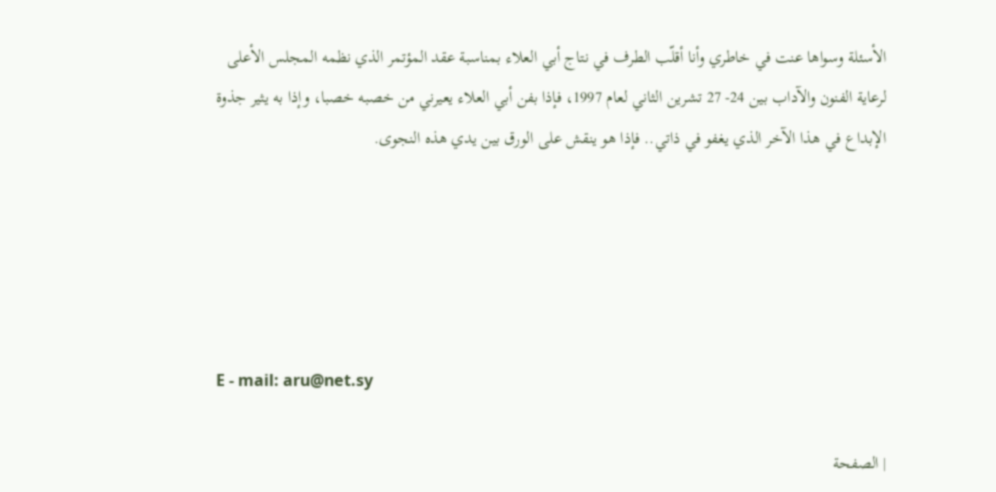الأسئلة وسواها عنت في خاطري وأنا أقلّب الطرف في نتاج أبي العلاء بمناسبة عقد المؤتمر الذي نظمه المجلس الأعلى لرعاية الفنون والآداب بين 24- 27 تشرين الثاني لعام 1997، فإذا بفن أبي العلاء يعيرني من خصبه خصبا، وإذا به يثير جذوة الإبداع في هذا الآخر الذي يغفو في ذاتي.. فإذا هو ينقش على الورق بين يدي هذه النجوى.





E - mail: aru@net.sy

| الصفحة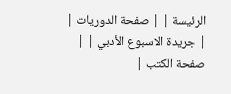الرئيسة | | صفحة الدوريات | | جريدة الاسبوع الأدبي | | صفحة الكتب |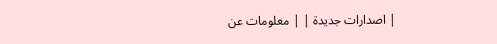| اصدارات جديدة | | معلومات عن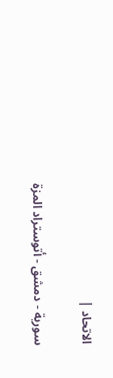الاتحاد |

سورية - دمشق - أتوستراد المزة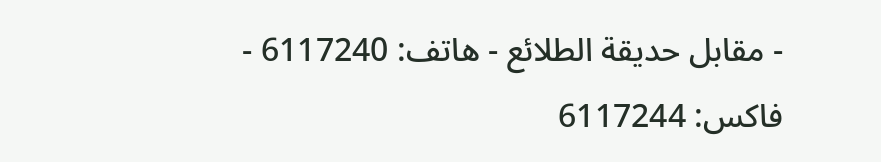- مقابل حديقة الطلائع - هاتف: 6117240 - فاكس: 6117244